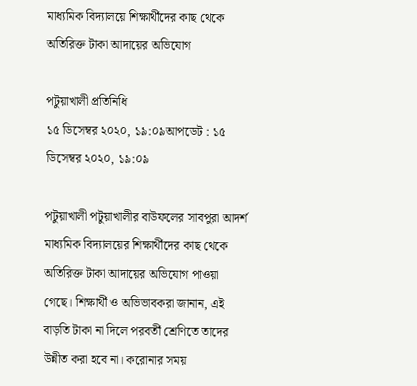মাধ্যমিক বিদ্যালয়ে শিক্ষার্থীদের কাছ থেকে অতিরিক্ত টাকা আদায়ের অভিযোগ

পটুয়াখালী প্রতিনিধি
১৫ ডিসেম্বর ২০২০, ১৯:০৯আপডেট : ১৫ ডিসেম্বর ২০২০, ১৯:০৯

পটুয়াখালী পটুয়াখালীর বাউফলের সাবপুরা আদর্শ মাধ্যমিক বিদ্যালয়ের শিক্ষার্থীদের কাছ থেকে অতিরিক্ত টাকা আদায়ের অভিযোগ পাওয়া গেছে। শিক্ষার্থী ও অভিভাবকরা জানান, এই বাড়তি টাকা না দিলে পরবর্তী শ্রেণিতে তাদের উন্নীত করা হবে না। করোনার সময়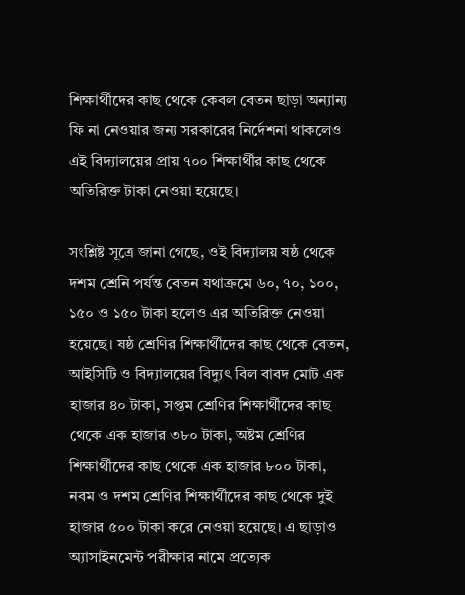শিক্ষার্থীদের কাছ থেকে কেবল বেতন ছাড়া অন্যান্য ফি না নেওয়ার জন্য সরকারের নির্দেশনা থাকলেও এই বিদ্যালয়ের প্রায় ৭০০ শিক্ষার্থীর কাছ থেকে অতিরিক্ত টাকা নেওয়া হয়েছে।

সংশ্লিষ্ট সূত্রে জানা গেছে, ওই বিদ্যালয় ষষ্ঠ থেকে দশম শ্রেনি পর্যন্ত বেতন যথাক্রমে ৬০, ৭০, ১০০, ১৫০ ও ১৫০ টাকা হলেও এর অতিরিক্ত নেওয়া হয়েছে। ষষ্ঠ শ্রেণির শিক্ষার্থীদের কাছ থেকে বেতন, আইসিটি ও বিদ্যালয়ের বিদ্যুৎ বিল বাবদ মোট এক হাজার ৪০ টাকা, সপ্তম শ্রেণির শিক্ষার্থীদের কাছ থেকে এক হাজার ৩৮০ টাকা, অষ্টম শ্রেণির শিক্ষার্থীদের কাছ থেকে এক হাজার ৮০০ টাকা, নবম ও দশম শ্রেণির শিক্ষার্থীদের কাছ থেকে দুই হাজার ৫০০ টাকা করে নেওয়া হয়েছে। এ ছাড়াও অ্যাসাইনমেন্ট পরীক্ষার নামে প্রত্যেক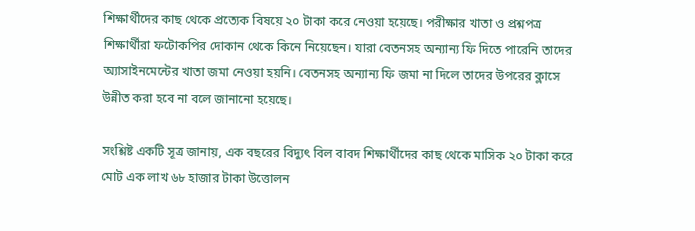শিক্ষার্থীদের কাছ থেকে প্রত্যেক বিষয়ে ২০ টাকা করে নেওয়া হয়েছে। পরীক্ষার খাতা ও প্রশ্নপত্র শিক্ষার্থীরা ফটোকপির দোকান থেকে কিনে নিয়েছেন। যারা বেতনসহ অন্যান্য ফি দিতে পারেনি তাদের অ্যাসাইনমেন্টের খাতা জমা নেওয়া হয়নি। বেতনসহ অন্যান্য ফি জমা না দিলে তাদের উপরের ক্লাসে উন্নীত করা হবে না বলে জানানো হয়েছে।

সংশ্লিষ্ট একটি সূত্র জানায়, এক বছরের বিদ্যুৎ বিল বাবদ শিক্ষার্থীদের কাছ থেকে মাসিক ২০ টাকা করে মোট এক লাখ ৬৮ হাজার টাকা উত্তোলন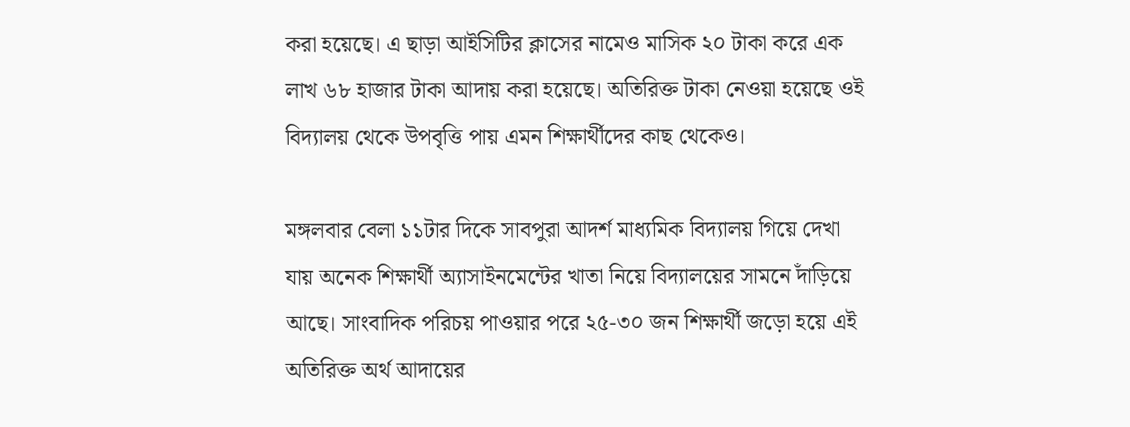করা হয়েছে। এ ছাড়া আইসিটির ক্লাসের নামেও মাসিক ২০ টাকা করে এক লাখ ৬৮ হাজার টাকা আদায় করা হয়েছে। অতিরিক্ত টাকা নেওয়া হয়েছে ওই বিদ্যালয় থেকে উপবৃত্তি পায় এমন শিক্ষার্থীদের কাছ থেকেও।

মঙ্গলবার বেলা ১১টার দিকে সাবপুরা আদর্শ মাধ্যমিক বিদ্যালয় গিয়ে দেখা যায় অনেক শিক্ষার্থী অ্যাসাইনমেন্টের খাতা নিয়ে বিদ্যালয়ের সামনে দাঁড়িয়ে আছে। সাংবাদিক পরিচয় পাওয়ার পরে ২৫-৩০ জন শিক্ষার্থী জড়ো হয়ে এই অতিরিক্ত অর্থ আদায়ের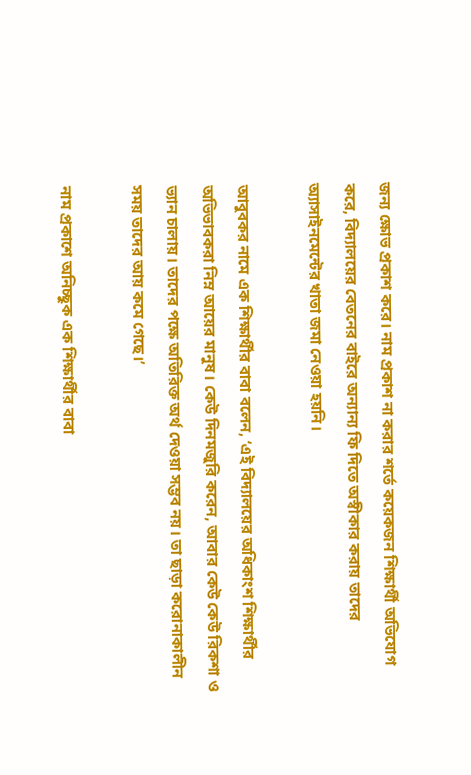জন্য ক্ষোভ প্রকাশ করে। নাম প্রকাশ না করার শর্তে কয়েকজন শিক্ষার্থী অভিযোগ করে, বিদ্যালয়ের বেতনের বাইরে অন্যান্য ফি দিতে অস্বীকার করায় তাদের অ্যাসাইনমেন্টের খাতা জমা নেওয়া হয়নি।

আবুবকর নামে এক শিক্ষার্থীর বাবা বলেন, ‘এই বিদ্যালয়ের অধিকাংশ শিক্ষার্থীর অভিভাবকরা নিম্ন আয়ের মানুষ। কেউ দিনমজুরি করেন, আবার কেউ কেউ রিকশা ও ভ্যান চালায়। তাদের পক্ষে অতিরিক্ত অর্থ দেওয়া সম্ভব নয়। তা ছাড়া করোনাকালীন সময় তাদের আয় কমে গেছে।’

নাম প্রকাশে অনিচ্ছুক এক শিক্ষার্থীর বাবা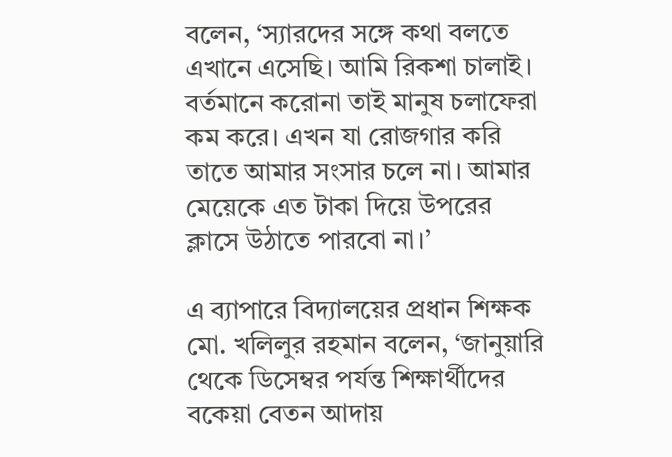বলেন, ‘স্যারদের সঙ্গে কথা বলতে এখানে এসেছি। আমি রিকশা চালাই। বর্তমানে করোনা তাই মানুষ চলাফেরা কম করে। এখন যা রোজগার করি তাতে আমার সংসার চলে না। আমার মেয়েকে এত টাকা দিয়ে উপরের ক্লাসে উঠাতে পারবো না।’

এ ব্যাপারে বিদ্যালয়ের প্রধান শিক্ষক মো. খলিলুর রহমান বলেন, ‘জানুয়ারি থেকে ডিসেম্বর পর্যন্ত শিক্ষার্থীদের বকেয়া বেতন আদায়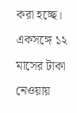করা হচ্ছে। একসঙ্গে ১২ মাসের টাকা নেওয়ায়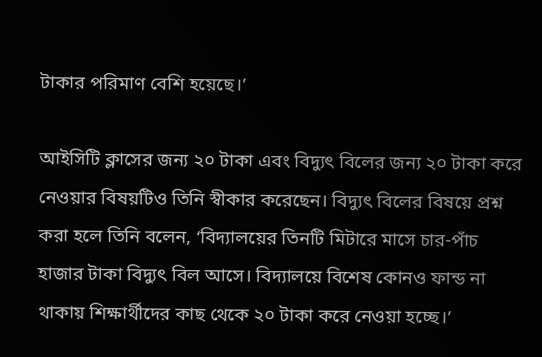টাকার পরিমাণ বেশি হয়েছে।’

আইসিটি ক্লাসের জন্য ২০ টাকা এবং বিদ্যুৎ বিলের জন্য ২০ টাকা করে নেওয়ার বিষয়টিও তিনি স্বীকার করেছেন। বিদ্যুৎ বিলের বিষয়ে প্রশ্ন করা হলে তিনি বলেন, ‘বিদ্যালয়ের তিনটি মিটারে মাসে চার-পাঁচ হাজার টাকা বিদ্যুৎ বিল আসে। বিদ্যালয়ে বিশেষ কোনও ফান্ড না থাকায় শিক্ষার্থীদের কাছ থেকে ২০ টাকা করে নেওয়া হচ্ছে।’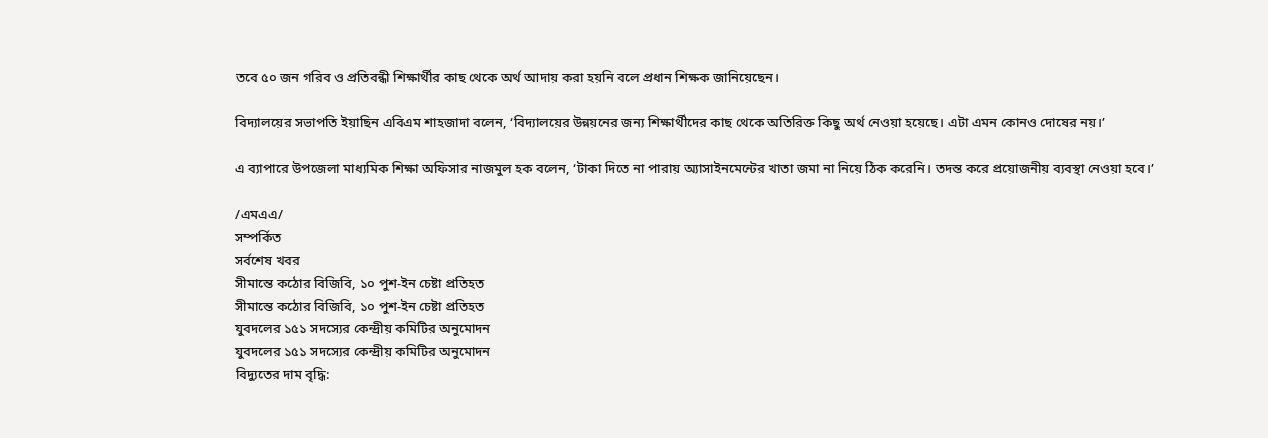তবে ৫০ জন গরিব ও প্রতিবন্ধী শিক্ষার্থীর কাছ থেকে অর্থ আদায় করা হয়নি বলে প্রধান শিক্ষক জানিয়েছেন।

বিদ্যালয়ের সভাপতি ইয়াছিন এবিএম শাহজাদা বলেন, ‘বিদ্যালয়ের উন্নয়নের জন্য শিক্ষার্থীদের কাছ থেকে অতিরিক্ত কিছু অর্থ নেওয়া হয়েছে। এটা এমন কোনও দোষের নয়।’

এ ব্যাপারে উপজেলা মাধ্যমিক শিক্ষা অফিসার নাজমুল হক বলেন, ‘টাকা দিতে না পারায় অ্যাসাইনমেন্টের খাতা জমা না নিয়ে ঠিক করেনি। তদন্ত করে প্রয়োজনীয় ব্যবস্থা নেওয়া হবে।’

/এমএএ/
সম্পর্কিত
সর্বশেষ খবর
সীমান্তে কঠোর বিজিবি, ১০ পুশ-ইন চেষ্টা প্রতিহত
সীমান্তে কঠোর বিজিবি, ১০ পুশ-ইন চেষ্টা প্রতিহত
যুবদলের ১৫১ সদস্যের কেন্দ্রীয় কমিটির অনুমোদন
যুবদলের ১৫১ সদস্যের কেন্দ্রীয় কমিটির অনুমোদন
বিদ্যুতের দাম বৃদ্ধি: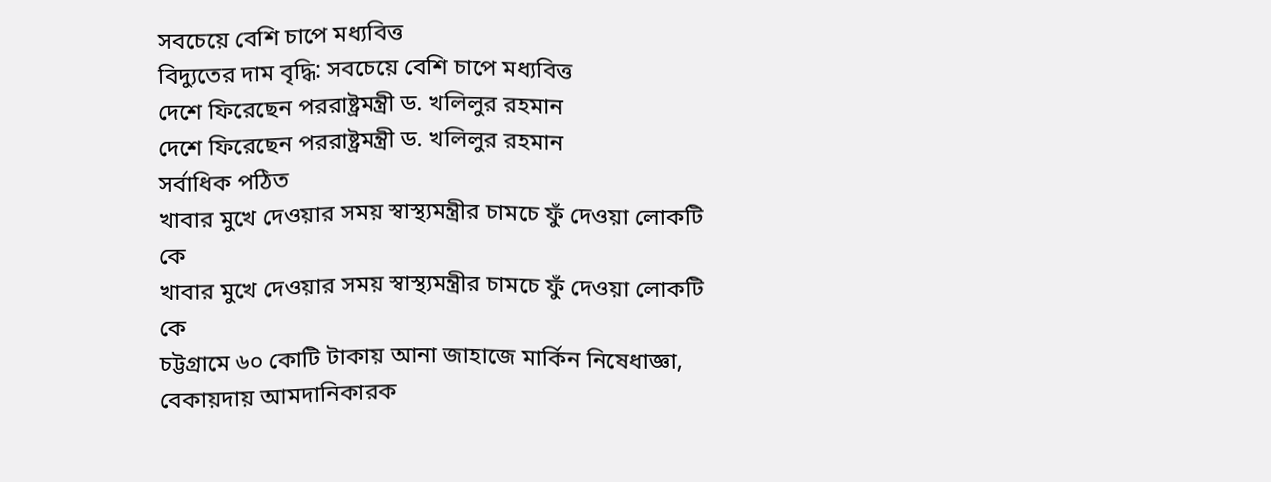সবচেয়ে বেশি চাপে মধ্যবিত্ত
বিদ্যুতের দাম বৃদ্ধি: সবচেয়ে বেশি চাপে মধ্যবিত্ত
দেশে ফিরেছেন পররাষ্ট্রমন্ত্রী ড. খলিলুর রহমান
দেশে ফিরেছেন পররাষ্ট্রমন্ত্রী ড. খলিলুর রহমান
সর্বাধিক পঠিত
খাবার মুখে দেওয়ার সময় স্বাস্থ্যমন্ত্রীর চামচে ফুঁ দেওয়া লোকটি কে
খাবার মুখে দেওয়ার সময় স্বাস্থ্যমন্ত্রীর চামচে ফুঁ দেওয়া লোকটি কে
চট্টগ্রামে ৬০ কোটি টাকায় আনা জাহাজে মার্কিন নিষেধাজ্ঞা, বেকায়দায় আমদানিকারক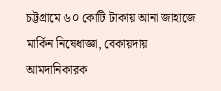চট্টগ্রামে ৬০ কোটি টাকায় আনা জাহাজে মার্কিন নিষেধাজ্ঞা, বেকায়দায় আমদানিকারক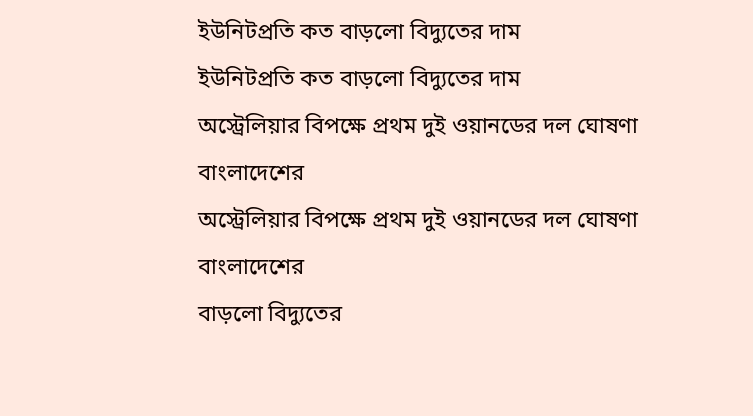ইউনিটপ্রতি কত বাড়লো বিদ্যুতের দাম
ইউনিটপ্রতি কত বাড়লো বিদ্যুতের দাম
অস্ট্রেলিয়ার বিপক্ষে প্রথম দুই ওয়ানডের দল ঘোষণা বাংলাদেশের
অস্ট্রেলিয়ার বিপক্ষে প্রথম দুই ওয়ানডের দল ঘোষণা বাংলাদেশের
বাড়লো বিদ্যুতের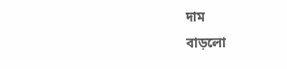দাম
বাড়লো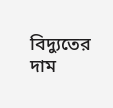বিদ্যুতের দাম